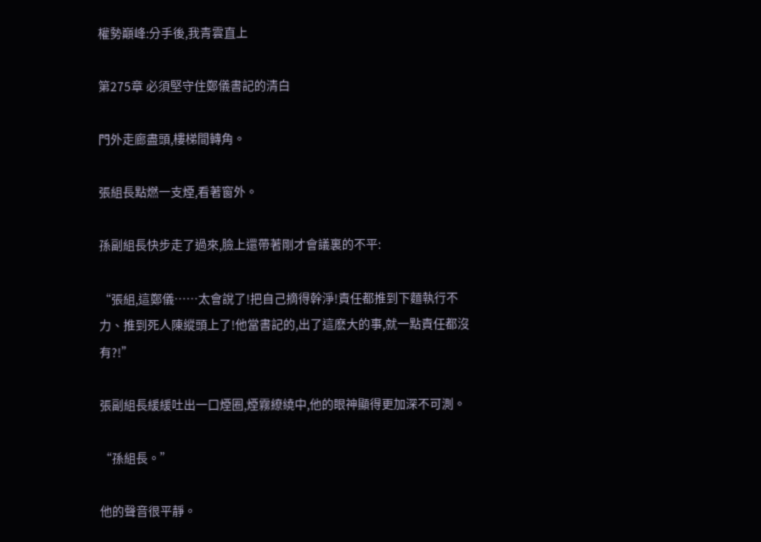權勢巔峰:分手後,我青雲直上

第275章 必須堅守住鄭儀書記的清白

門外走廊盡頭,樓梯間轉角。

張組長點燃一支煙,看著窗外。

孫副組長快步走了過來,臉上還帶著剛才會議裏的不平:

“張組,這鄭儀……太會說了!把自己摘得幹淨!責任都推到下麵執行不力、推到死人陳縱頭上了!他當書記的,出了這麽大的事,就一點責任都沒有?!”

張副組長緩緩吐出一口煙圈,煙霧繚繞中,他的眼神顯得更加深不可測。

“孫組長。”

他的聲音很平靜。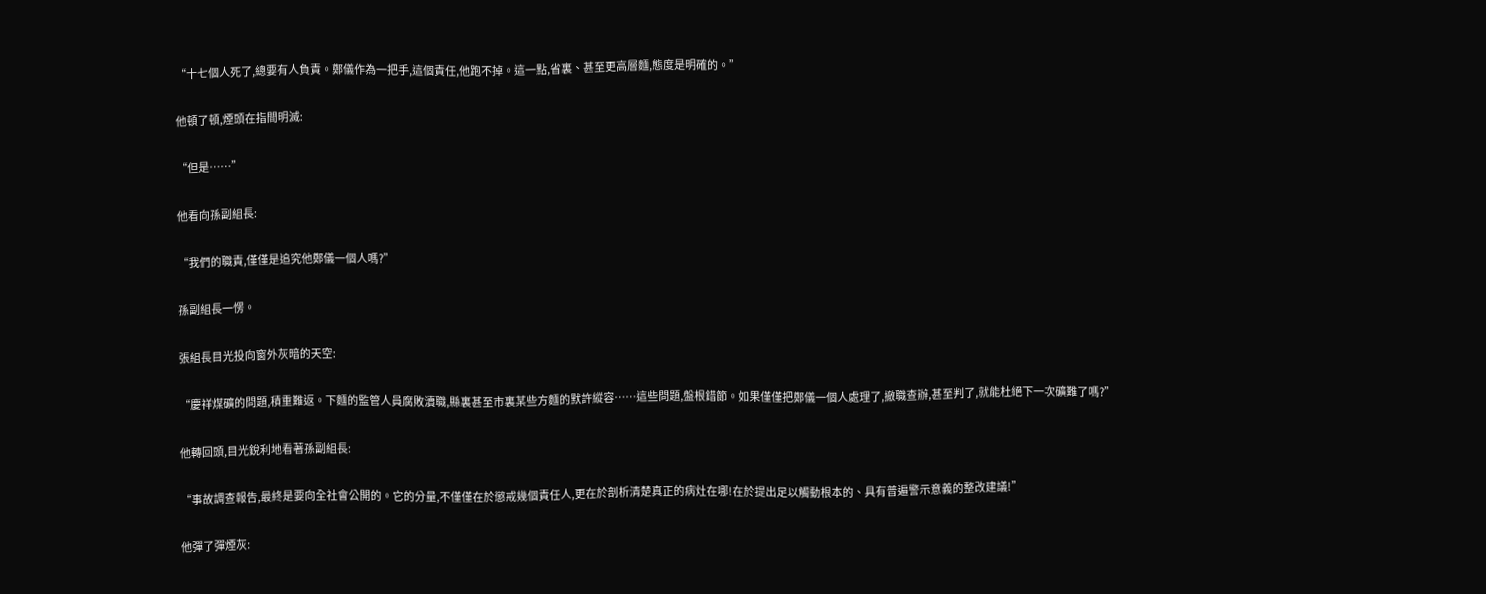“十七個人死了,總要有人負責。鄭儀作為一把手,這個責任,他跑不掉。這一點,省裏、甚至更高層麵,態度是明確的。”

他頓了頓,煙頭在指間明滅:

“但是……”

他看向孫副組長:

“我們的職責,僅僅是追究他鄭儀一個人嗎?”

孫副組長一愣。

張組長目光投向窗外灰暗的天空:

“慶祥煤礦的問題,積重難返。下麵的監管人員腐敗瀆職,縣裏甚至市裏某些方麵的默許縱容……這些問題,盤根錯節。如果僅僅把鄭儀一個人處理了,撤職查辦,甚至判了,就能杜絕下一次礦難了嗎?”

他轉回頭,目光銳利地看著孫副組長:

“事故調查報告,最終是要向全社會公開的。它的分量,不僅僅在於懲戒幾個責任人,更在於剖析清楚真正的病灶在哪!在於提出足以觸動根本的、具有普遍警示意義的整改建議!”

他彈了彈煙灰: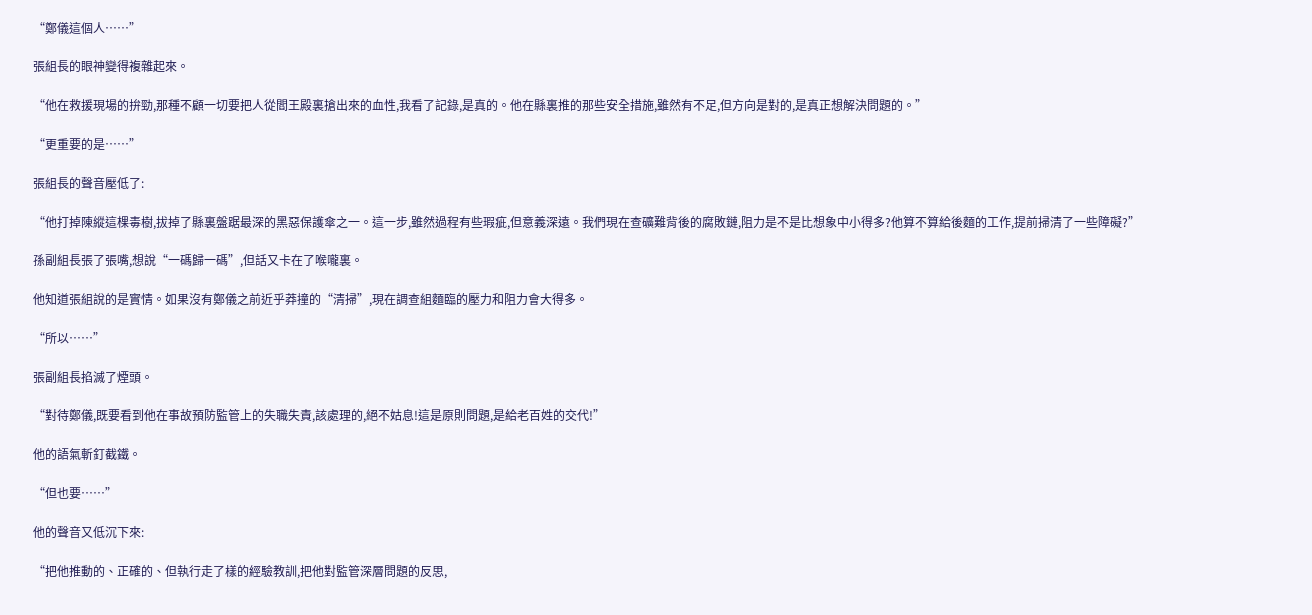“鄭儀這個人……”

張組長的眼神變得複雜起來。

“他在救援現場的拚勁,那種不顧一切要把人從閻王殿裏搶出來的血性,我看了記錄,是真的。他在縣裏推的那些安全措施,雖然有不足,但方向是對的,是真正想解決問題的。”

“更重要的是……”

張組長的聲音壓低了:

“他打掉陳縱這棵毒樹,拔掉了縣裏盤踞最深的黑惡保護傘之一。這一步,雖然過程有些瑕疵,但意義深遠。我們現在查礦難背後的腐敗鏈,阻力是不是比想象中小得多?他算不算給後麵的工作,提前掃清了一些障礙?”

孫副組長張了張嘴,想說“一碼歸一碼”,但話又卡在了喉嚨裏。

他知道張組說的是實情。如果沒有鄭儀之前近乎莽撞的“清掃”,現在調查組麵臨的壓力和阻力會大得多。

“所以……”

張副組長掐滅了煙頭。

“對待鄭儀,既要看到他在事故預防監管上的失職失責,該處理的,絕不姑息!這是原則問題,是給老百姓的交代!”

他的語氣斬釘截鐵。

“但也要……”

他的聲音又低沉下來:

“把他推動的、正確的、但執行走了樣的經驗教訓,把他對監管深層問題的反思,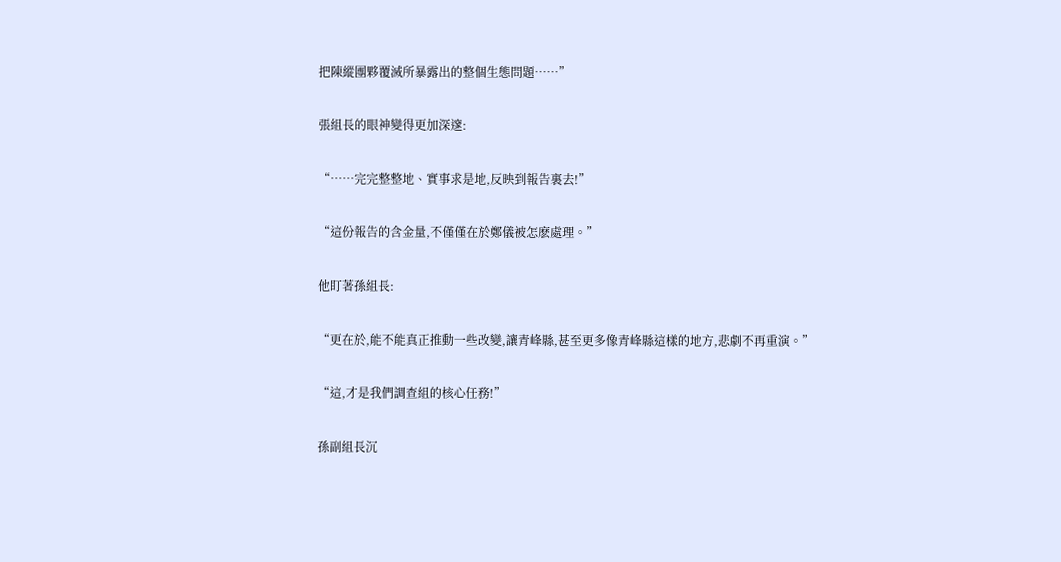把陳縱團夥覆滅所暴露出的整個生態問題……”

張組長的眼神變得更加深邃:

“……完完整整地、實事求是地,反映到報告裏去!”

“這份報告的含金量,不僅僅在於鄭儀被怎麽處理。”

他盯著孫組長:

“更在於,能不能真正推動一些改變,讓青峰縣,甚至更多像青峰縣這樣的地方,悲劇不再重演。”

“這,才是我們調查組的核心任務!”

孫副組長沉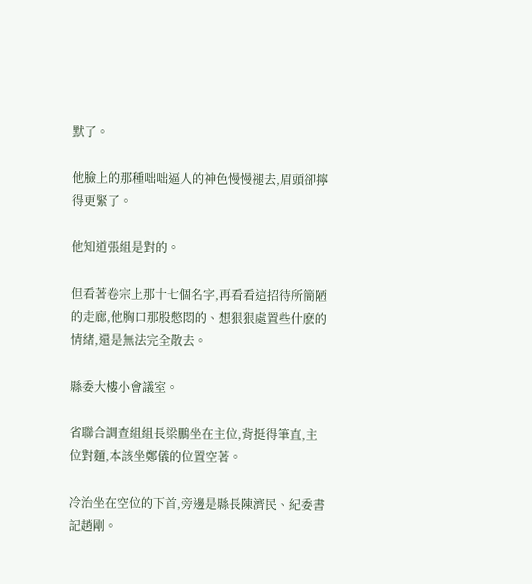默了。

他臉上的那種咄咄逼人的神色慢慢褪去,眉頭卻擰得更緊了。

他知道張組是對的。

但看著卷宗上那十七個名字,再看看這招待所簡陋的走廊,他胸口那股憋悶的、想狠狠處置些什麽的情緒,還是無法完全散去。

縣委大樓小會議室。

省聯合調查組組長梁鵬坐在主位,背挺得筆直,主位對麵,本該坐鄭儀的位置空著。

冷治坐在空位的下首,旁邊是縣長陳濟民、紀委書記趙剛。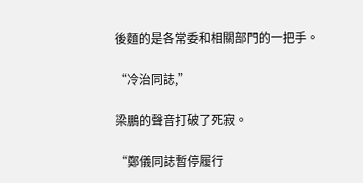後麵的是各常委和相關部門的一把手。

“冷治同誌,”

梁鵬的聲音打破了死寂。

“鄭儀同誌暫停履行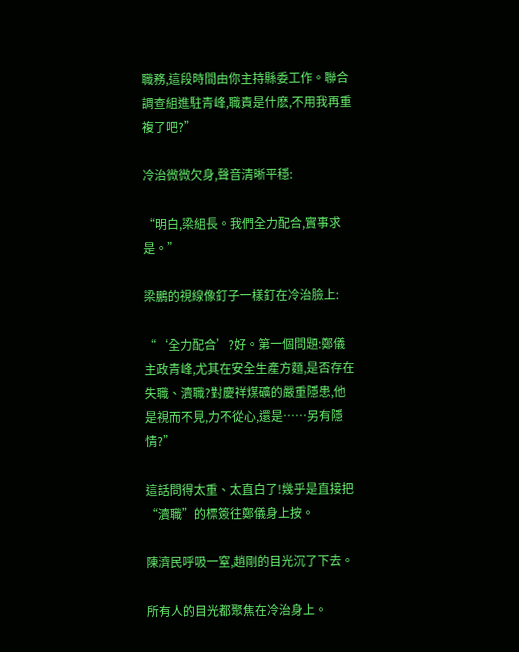職務,這段時間由你主持縣委工作。聯合調查組進駐青峰,職責是什麽,不用我再重複了吧?”

冷治微微欠身,聲音清晰平穩:

“明白,梁組長。我們全力配合,實事求是。”

梁鵬的視線像釘子一樣釘在冷治臉上:

“‘全力配合’?好。第一個問題:鄭儀主政青峰,尤其在安全生產方麵,是否存在失職、瀆職?對慶祥煤礦的嚴重隱患,他是視而不見,力不從心,還是……另有隱情?”

這話問得太重、太直白了!幾乎是直接把“瀆職”的標簽往鄭儀身上按。

陳濟民呼吸一窒,趙剛的目光沉了下去。

所有人的目光都聚焦在冷治身上。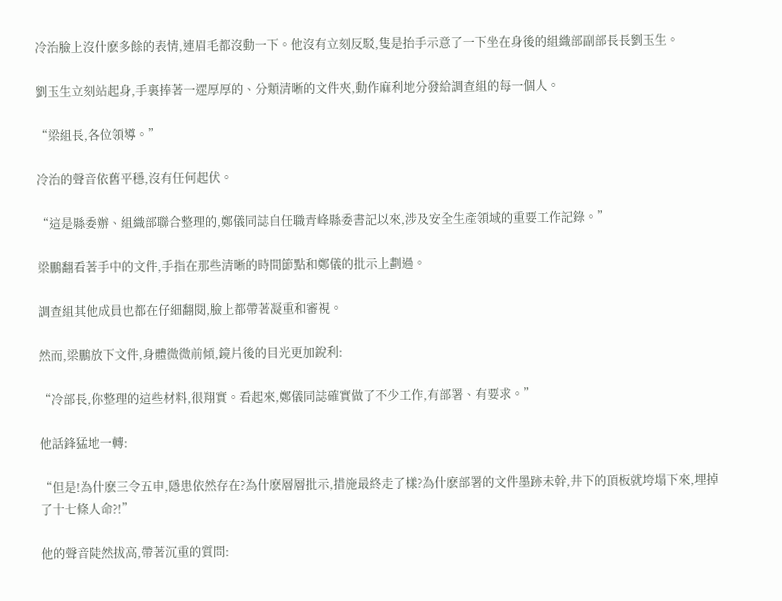冷治臉上沒什麽多餘的表情,連眉毛都沒動一下。他沒有立刻反駁,隻是抬手示意了一下坐在身後的組織部副部長長劉玉生。

劉玉生立刻站起身,手裏捧著一遝厚厚的、分類清晰的文件夾,動作麻利地分發給調查組的每一個人。

“梁組長,各位領導。”

冷治的聲音依舊平穩,沒有任何起伏。

“這是縣委辦、組織部聯合整理的,鄭儀同誌自任職青峰縣委書記以來,涉及安全生產領域的重要工作記錄。”

梁鵬翻看著手中的文件,手指在那些清晰的時間節點和鄭儀的批示上劃過。

調查組其他成員也都在仔細翻閱,臉上都帶著凝重和審視。

然而,梁鵬放下文件,身體微微前傾,鏡片後的目光更加銳利:

“冷部長,你整理的這些材料,很翔實。看起來,鄭儀同誌確實做了不少工作,有部署、有要求。”

他話鋒猛地一轉:

“但是!為什麽三令五申,隱患依然存在?為什麽層層批示,措施最終走了樣?為什麽部署的文件墨跡未幹,井下的頂板就垮塌下來,埋掉了十七條人命?!”

他的聲音陡然拔高,帶著沉重的質問: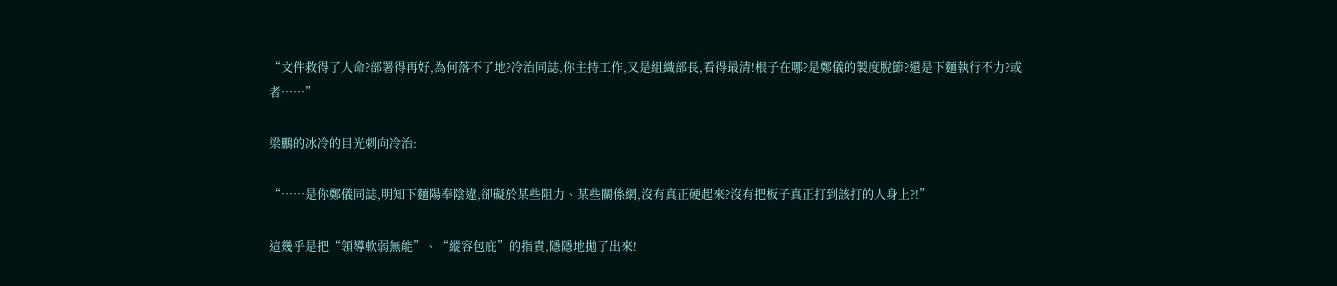“文件救得了人命?部署得再好,為何落不了地?冷治同誌,你主持工作,又是組織部長,看得最清!根子在哪?是鄭儀的製度脫節?還是下麵執行不力?或者……”

梁鵬的冰冷的目光刺向冷治:

“……是你鄭儀同誌,明知下麵陽奉陰違,卻礙於某些阻力、某些關係網,沒有真正硬起來?沒有把板子真正打到該打的人身上?!”

這幾乎是把“領導軟弱無能”、“縱容包庇”的指責,隱隱地拋了出來!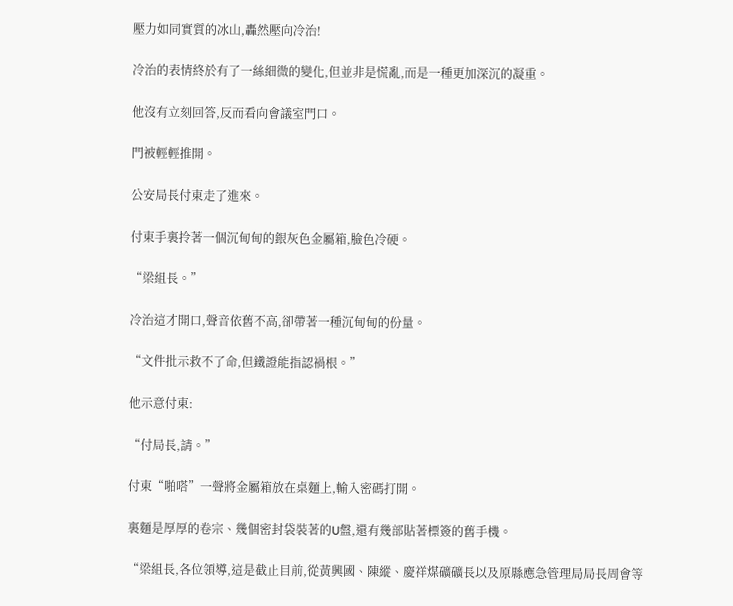壓力如同實質的冰山,轟然壓向冷治!

冷治的表情終於有了一絲細微的變化,但並非是慌亂,而是一種更加深沉的凝重。

他沒有立刻回答,反而看向會議室門口。

門被輕輕推開。

公安局長付東走了進來。

付東手裏拎著一個沉甸甸的銀灰色金屬箱,臉色冷硬。

“梁組長。”

冷治這才開口,聲音依舊不高,卻帶著一種沉甸甸的份量。

“文件批示救不了命,但鐵證能指認禍根。”

他示意付東:

“付局長,請。”

付東“啪嗒”一聲將金屬箱放在桌麵上,輸入密碼打開。

裏麵是厚厚的卷宗、幾個密封袋裝著的U盤,還有幾部貼著標簽的舊手機。

“梁組長,各位領導,這是截止目前,從黃興國、陳縱、慶祥煤礦礦長以及原縣應急管理局局長周會等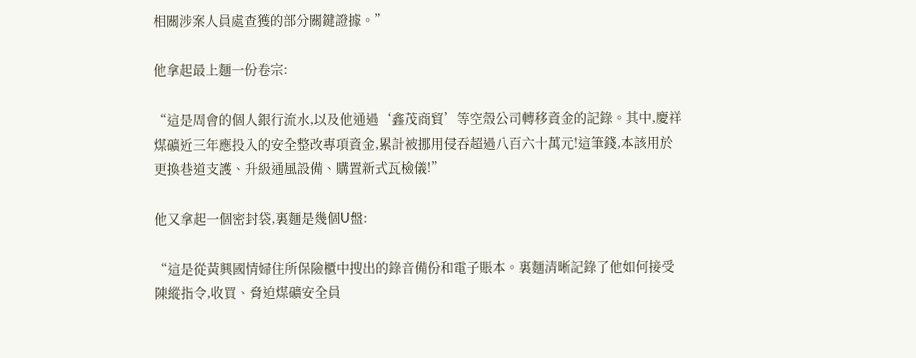相關涉案人員處查獲的部分關鍵證據。”

他拿起最上麵一份卷宗:

“這是周會的個人銀行流水,以及他通過‘鑫茂商貿’等空殼公司轉移資金的記錄。其中,慶祥煤礦近三年應投入的安全整改專項資金,累計被挪用侵吞超過八百六十萬元!這筆錢,本該用於更換巷道支護、升級通風設備、購置新式瓦檢儀!”

他又拿起一個密封袋,裏麵是幾個U盤:

“這是從黃興國情婦住所保險櫃中搜出的錄音備份和電子賬本。裏麵清晰記錄了他如何接受陳縱指令,收買、脅迫煤礦安全員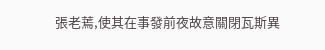張老蔫,使其在事發前夜故意關閉瓦斯異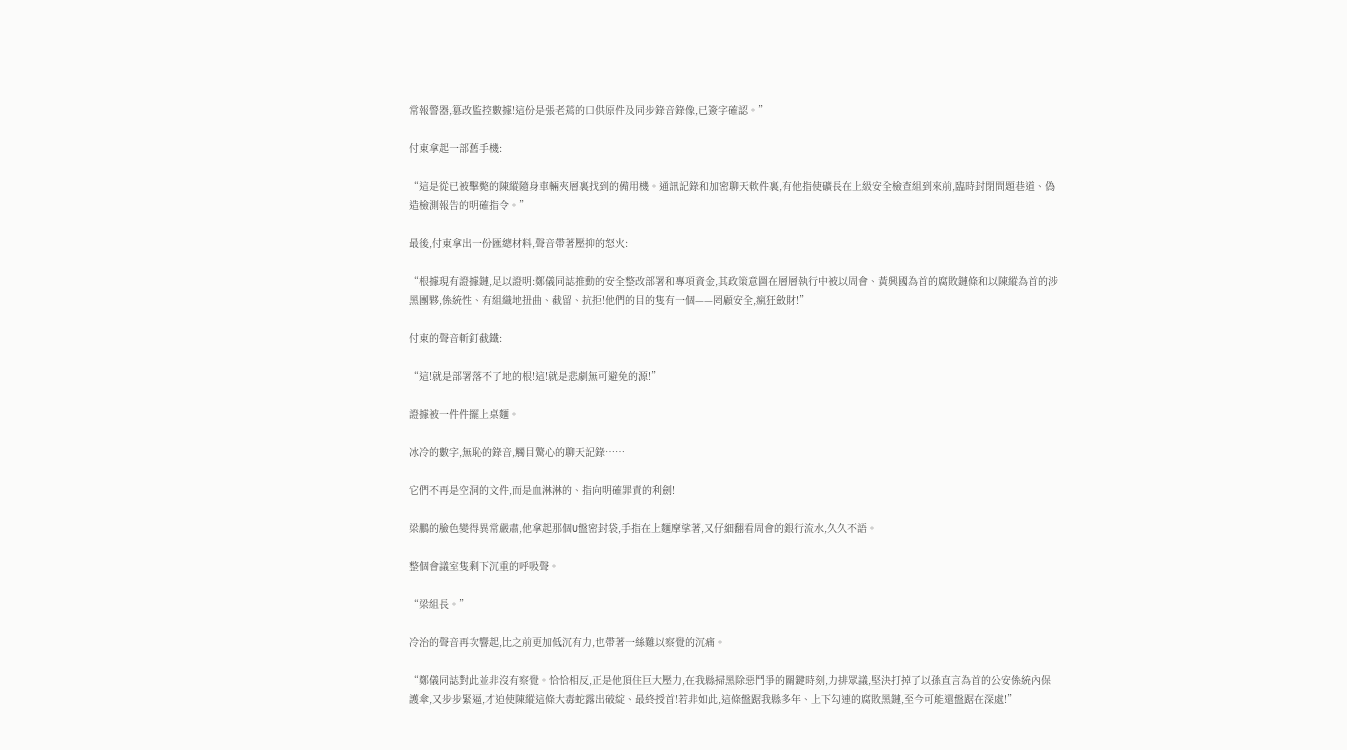常報警器,篡改監控數據!這份是張老蔫的口供原件及同步錄音錄像,已簽字確認。”

付東拿起一部舊手機:

“這是從已被擊斃的陳縱隨身車輛夾層裏找到的備用機。通訊記錄和加密聊天軟件裏,有他指使礦長在上級安全檢查組到來前,臨時封閉問題巷道、偽造檢測報告的明確指令。”

最後,付東拿出一份匯總材料,聲音帶著壓抑的怒火:

“根據現有證據鏈,足以證明:鄭儀同誌推動的安全整改部署和專項資金,其政策意圖在層層執行中被以周會、黃興國為首的腐敗鏈條和以陳縱為首的涉黑團夥,係統性、有組織地扭曲、截留、抗拒!他們的目的隻有一個——罔顧安全,瘋狂斂財!”

付東的聲音斬釘截鐵:

“這!就是部署落不了地的根!這!就是悲劇無可避免的源!”

證據被一件件擺上桌麵。

冰冷的數字,無恥的錄音,觸目驚心的聊天記錄……

它們不再是空洞的文件,而是血淋淋的、指向明確罪責的利劍!

梁鵬的臉色變得異常嚴肅,他拿起那個U盤密封袋,手指在上麵摩挲著,又仔細翻看周會的銀行流水,久久不語。

整個會議室隻剩下沉重的呼吸聲。

“梁組長。”

冷治的聲音再次響起,比之前更加低沉有力,也帶著一絲難以察覺的沉痛。

“鄭儀同誌對此並非沒有察覺。恰恰相反,正是他頂住巨大壓力,在我縣掃黑除惡鬥爭的關鍵時刻,力排眾議,堅決打掉了以孫直言為首的公安係統內保護傘,又步步緊逼,才迫使陳縱這條大毒蛇露出破綻、最終授首!若非如此,這條盤踞我縣多年、上下勾連的腐敗黑鏈,至今可能還盤踞在深處!”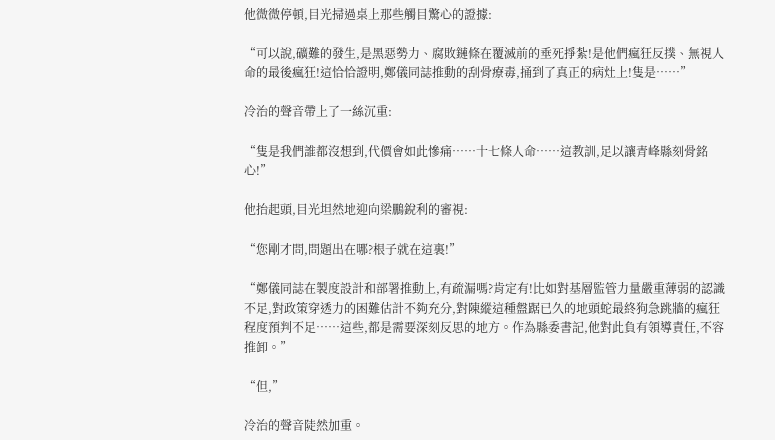他微微停頓,目光掃過桌上那些觸目驚心的證據:

“可以說,礦難的發生,是黑惡勢力、腐敗鏈條在覆滅前的垂死掙紮!是他們瘋狂反撲、無視人命的最後瘋狂!這恰恰證明,鄭儀同誌推動的刮骨療毒,捅到了真正的病灶上!隻是……”

冷治的聲音帶上了一絲沉重:

“隻是我們誰都沒想到,代價會如此慘痛……十七條人命……這教訓,足以讓青峰縣刻骨銘心!”

他抬起頭,目光坦然地迎向梁鵬銳利的審視:

“您剛才問,問題出在哪?根子就在這裏!”

“鄭儀同誌在製度設計和部署推動上,有疏漏嗎?肯定有!比如對基層監管力量嚴重薄弱的認識不足,對政策穿透力的困難估計不夠充分,對陳縱這種盤踞已久的地頭蛇最終狗急跳牆的瘋狂程度預判不足……這些,都是需要深刻反思的地方。作為縣委書記,他對此負有領導責任,不容推卸。”

“但,”

冷治的聲音陡然加重。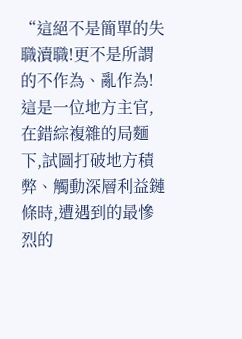“這絕不是簡單的失職瀆職!更不是所謂的不作為、亂作為!這是一位地方主官,在錯綜複雜的局麵下,試圖打破地方積弊、觸動深層利益鏈條時,遭遇到的最慘烈的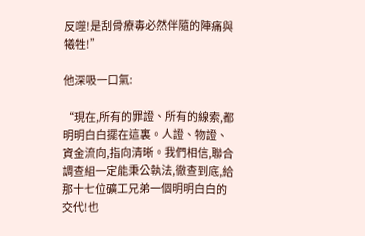反噬!是刮骨療毒必然伴隨的陣痛與犧牲!”

他深吸一口氣:

“現在,所有的罪證、所有的線索,都明明白白擺在這裏。人證、物證、資金流向,指向清晰。我們相信,聯合調查組一定能秉公執法,徹查到底,給那十七位礦工兄弟一個明明白白的交代!也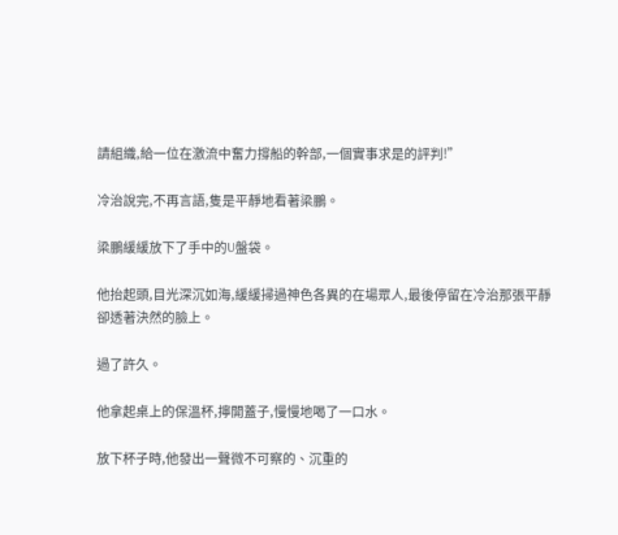請組織,給一位在激流中奮力撐船的幹部,一個實事求是的評判!”

冷治說完,不再言語,隻是平靜地看著梁鵬。

梁鵬緩緩放下了手中的U盤袋。

他抬起頭,目光深沉如海,緩緩掃過神色各異的在場眾人,最後停留在冷治那張平靜卻透著決然的臉上。

過了許久。

他拿起桌上的保溫杯,擰開蓋子,慢慢地喝了一口水。

放下杯子時,他發出一聲微不可察的、沉重的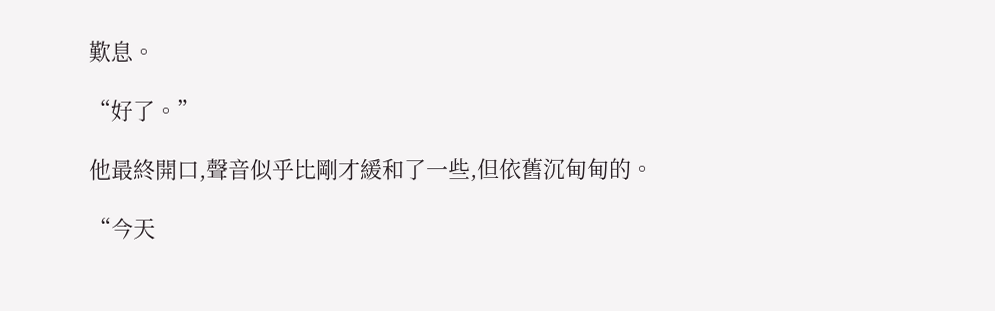歎息。

“好了。”

他最終開口,聲音似乎比剛才緩和了一些,但依舊沉甸甸的。

“今天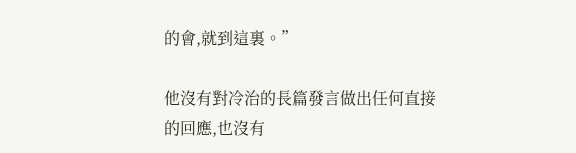的會,就到這裏。”

他沒有對冷治的長篇發言做出任何直接的回應,也沒有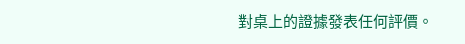對桌上的證據發表任何評價。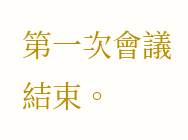第一次會議結束。